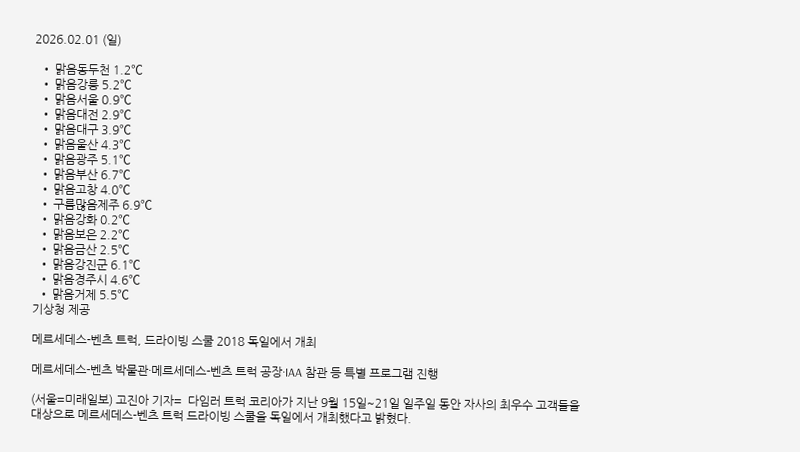2026.02.01 (일)

  • 맑음동두천 1.2℃
  • 맑음강릉 5.2℃
  • 맑음서울 0.9℃
  • 맑음대전 2.9℃
  • 맑음대구 3.9℃
  • 맑음울산 4.3℃
  • 맑음광주 5.1℃
  • 맑음부산 6.7℃
  • 맑음고창 4.0℃
  • 구름많음제주 6.9℃
  • 맑음강화 0.2℃
  • 맑음보은 2.2℃
  • 맑음금산 2.5℃
  • 맑음강진군 6.1℃
  • 맑음경주시 4.6℃
  • 맑음거제 5.5℃
기상청 제공

메르세데스-벤츠 트럭, 드라이빙 스쿨 2018 독일에서 개최

메르세데스-벤츠 박물관·메르세데스-벤츠 트럭 공장·IAA 참관 등 특별 프로그램 진행

(서울=미래일보) 고진아 기자=  다임러 트럭 코리아가 지난 9월 15일~21일 일주일 동안 자사의 최우수 고객들을 대상으로 메르세데스-벤츠 트럭 드라이빙 스쿨을 독일에서 개최했다고 밝혔다.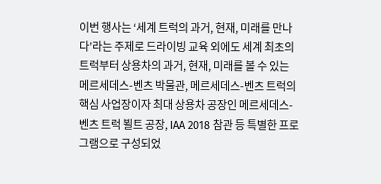이번 행사는 ‘세계 트럭의 과거, 현재, 미래를 만나다’라는 주제로 드라이빙 교육 외에도 세계 최초의 트럭부터 상용차의 과거, 현재, 미래를 볼 수 있는 메르세데스-벤츠 박물관, 메르세데스-벤츠 트럭의 핵심 사업장이자 최대 상용차 공장인 메르세데스-벤츠 트럭 뵐트 공장, IAA 2018 참관 등 특별한 프로그램으로 구성되었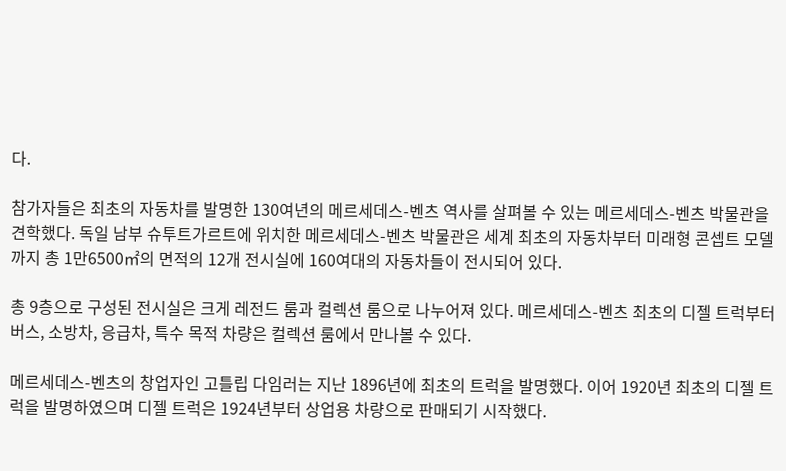다.

참가자들은 최초의 자동차를 발명한 130여년의 메르세데스-벤츠 역사를 살펴볼 수 있는 메르세데스-벤츠 박물관을 견학했다. 독일 남부 슈투트가르트에 위치한 메르세데스-벤츠 박물관은 세계 최초의 자동차부터 미래형 콘셉트 모델까지 총 1만6500㎡의 면적의 12개 전시실에 160여대의 자동차들이 전시되어 있다.

총 9층으로 구성된 전시실은 크게 레전드 룸과 컬렉션 룸으로 나누어져 있다. 메르세데스-벤츠 최초의 디젤 트럭부터 버스, 소방차, 응급차, 특수 목적 차량은 컬렉션 룸에서 만나볼 수 있다.

메르세데스-벤츠의 창업자인 고틀립 다임러는 지난 1896년에 최초의 트럭을 발명했다. 이어 1920년 최초의 디젤 트럭을 발명하였으며 디젤 트럭은 1924년부터 상업용 차량으로 판매되기 시작했다.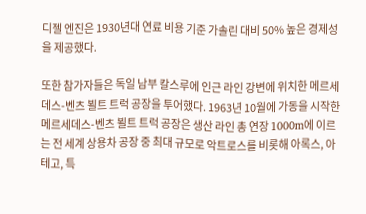디젤 엔진은 1930년대 연료 비용 기준 가솔린 대비 50% 높은 경제성을 제공했다.

또한 참가자들은 독일 남부 칼스루에 인근 라인 강변에 위치한 메르세데스-벤츠 뵐트 트럭 공장을 투어했다. 1963년 10월에 가동을 시작한 메르세데스-벤츠 뵐트 트럭 공장은 생산 라인 총 연장 1000m에 이르는 전 세계 상용차 공장 중 최대 규모로 악트로스를 비롯해 아록스, 아테고, 특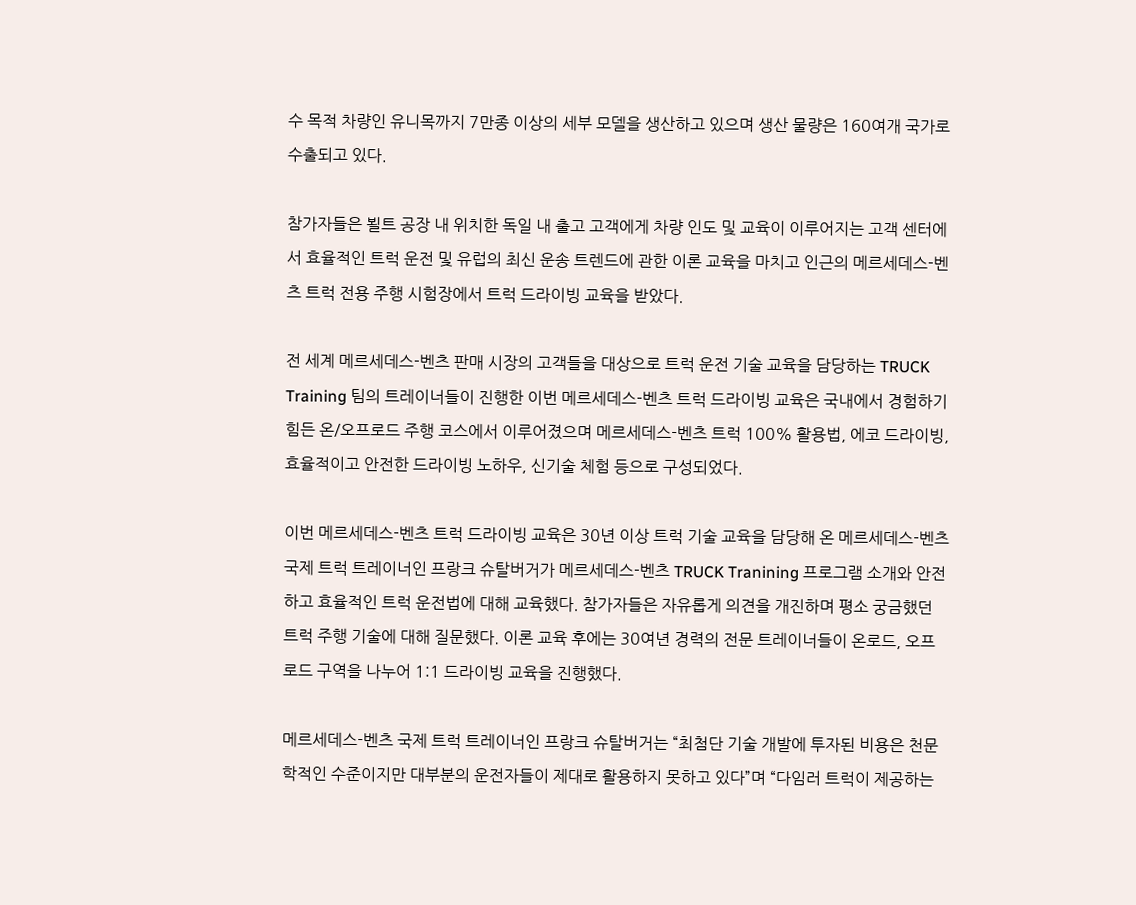수 목적 차량인 유니목까지 7만종 이상의 세부 모델을 생산하고 있으며 생산 물량은 160여개 국가로 수출되고 있다.

참가자들은 뵐트 공장 내 위치한 독일 내 출고 고객에게 차량 인도 및 교육이 이루어지는 고객 센터에서 효율적인 트럭 운전 및 유럽의 최신 운송 트렌드에 관한 이론 교육을 마치고 인근의 메르세데스-벤츠 트럭 전용 주행 시험장에서 트럭 드라이빙 교육을 받았다.

전 세계 메르세데스-벤츠 판매 시장의 고객들을 대상으로 트럭 운전 기술 교육을 담당하는 TRUCK Training 팀의 트레이너들이 진행한 이번 메르세데스-벤츠 트럭 드라이빙 교육은 국내에서 경험하기 힘든 온/오프로드 주행 코스에서 이루어졌으며 메르세데스-벤츠 트럭 100% 활용법, 에코 드라이빙, 효율적이고 안전한 드라이빙 노하우, 신기술 체험 등으로 구성되었다.

이번 메르세데스-벤츠 트럭 드라이빙 교육은 30년 이상 트럭 기술 교육을 담당해 온 메르세데스-벤츠 국제 트럭 트레이너인 프랑크 슈탈버거가 메르세데스-벤츠 TRUCK Tranining 프로그램 소개와 안전하고 효율적인 트럭 운전법에 대해 교육했다. 참가자들은 자유롭게 의견을 개진하며 평소 궁금했던 트럭 주행 기술에 대해 질문했다. 이론 교육 후에는 30여년 경력의 전문 트레이너들이 온로드, 오프로드 구역을 나누어 1:1 드라이빙 교육을 진행했다.

메르세데스-벤츠 국제 트럭 트레이너인 프랑크 슈탈버거는 “최첨단 기술 개발에 투자된 비용은 천문학적인 수준이지만 대부분의 운전자들이 제대로 활용하지 못하고 있다”며 “다임러 트럭이 제공하는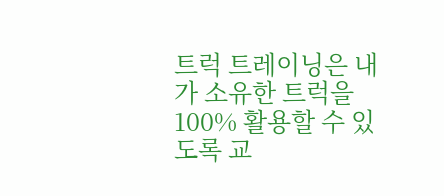트럭 트레이닝은 내가 소유한 트럭을 100% 활용할 수 있도록 교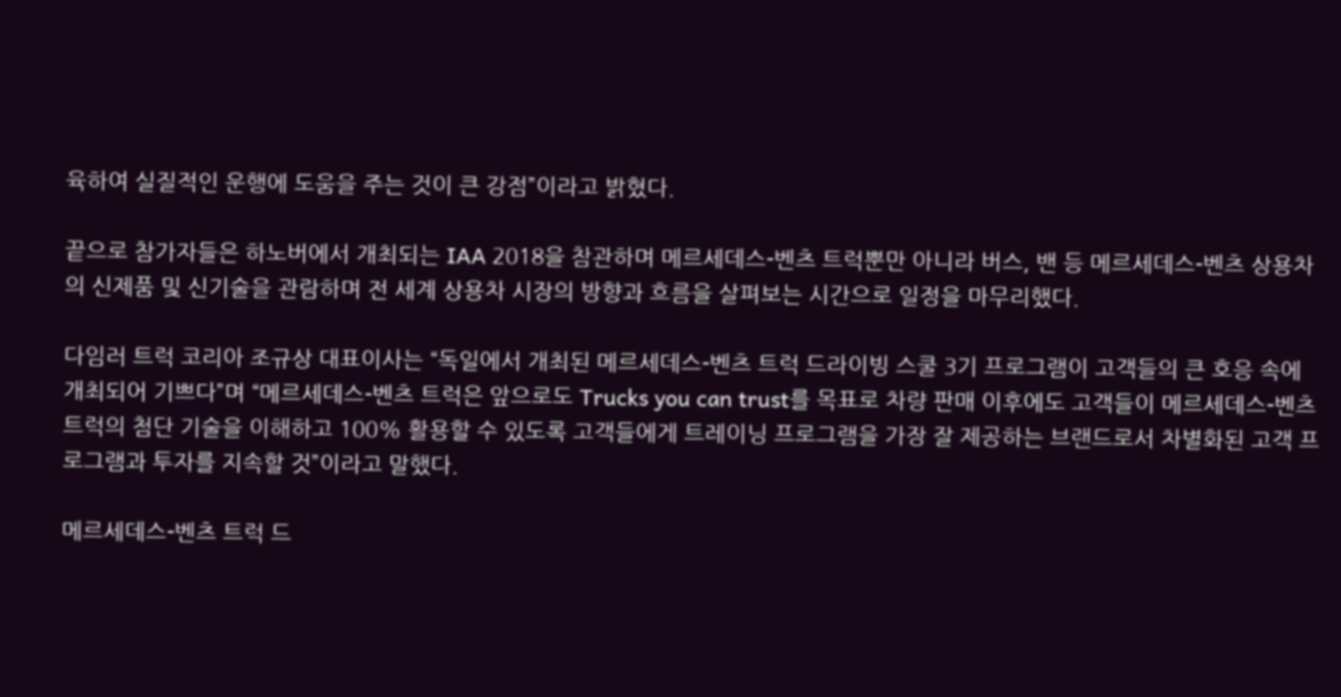육하여 실질적인 운행에 도움을 주는 것이 큰 강점”이라고 밝혔다.

끝으로 참가자들은 하노버에서 개최되는 IAA 2018을 참관하며 메르세데스-벤츠 트럭뿐만 아니라 버스, 밴 등 메르세데스-벤츠 상용차의 신제품 및 신기술을 관람하며 전 세계 상용차 시장의 방향과 흐름을 살펴보는 시간으로 일정을 마무리했다.

다임러 트럭 코리아 조규상 대표이사는 “독일에서 개최된 메르세데스-벤츠 트럭 드라이빙 스쿨 3기 프로그램이 고객들의 큰 호응 속에 개최되어 기쁘다”며 “메르세데스-벤츠 트럭은 앞으로도 Trucks you can trust를 목표로 차량 판매 이후에도 고객들이 메르세데스-벤츠 트럭의 첨단 기술을 이해하고 100% 활용할 수 있도록 고객들에게 트레이닝 프로그램을 가장 잘 제공하는 브랜드로서 차별화된 고객 프로그램과 투자를 지속할 것”이라고 말했다.

메르세데스-벤츠 트럭 드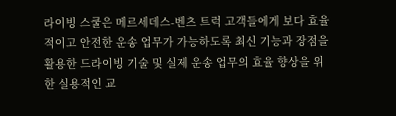라이빙 스쿨은 메르세데스-벤츠 트럭 고객들에게 보다 효율적이고 안전한 운송 업무가 가능하도록 최신 기능과 장점을 활용한 드라이빙 기술 및 실제 운송 업무의 효율 향상을 위한 실용적인 교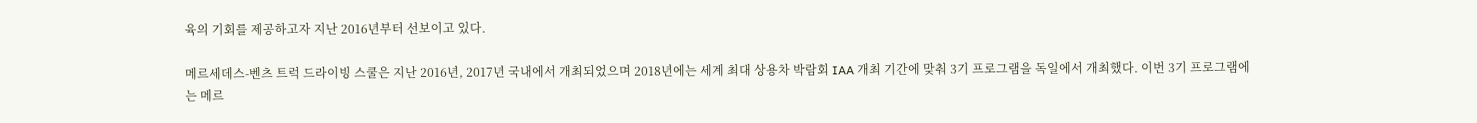육의 기회를 제공하고자 지난 2016년부터 선보이고 있다.

메르세데스-벤츠 트럭 드라이빙 스쿨은 지난 2016년, 2017년 국내에서 개최되었으며 2018년에는 세계 최대 상용차 박람회 IAA 개최 기간에 맞춰 3기 프로그램을 독일에서 개최했다. 이번 3기 프로그램에는 메르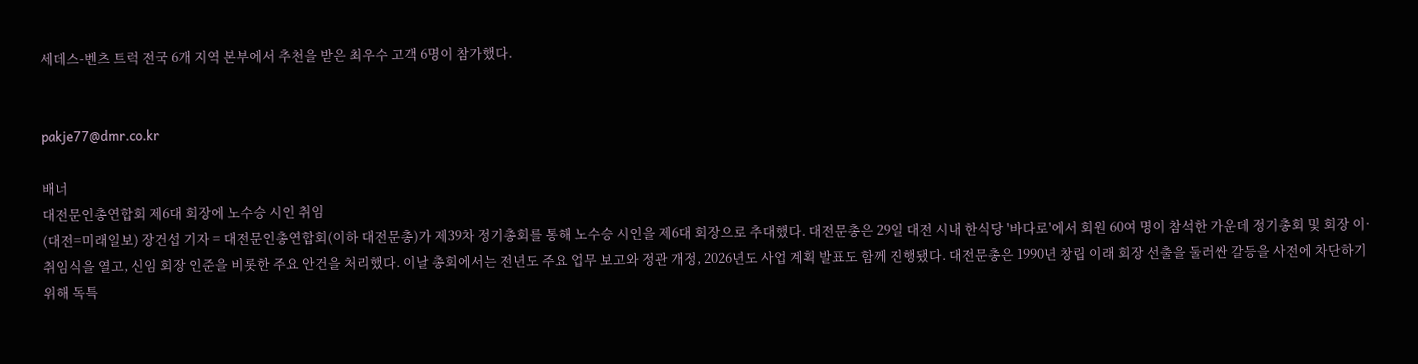세데스-벤츠 트럭 전국 6개 지역 본부에서 추천을 받은 최우수 고객 6명이 참가했다.


pakje77@dmr.co.kr

배너
대전문인총연합회 제6대 회장에 노수승 시인 취임
(대전=미래일보) 장건섭 기자 = 대전문인총연합회(이하 대전문총)가 제39차 정기총회를 통해 노수승 시인을 제6대 회장으로 추대했다. 대전문총은 29일 대전 시내 한식당 '바다로'에서 회원 60여 명이 참석한 가운데 정기총회 및 회장 이·취임식을 열고, 신임 회장 인준을 비롯한 주요 안건을 처리했다. 이날 총회에서는 전년도 주요 업무 보고와 정관 개정, 2026년도 사업 계획 발표도 함께 진행됐다. 대전문총은 1990년 창립 이래 회장 선출을 둘러싼 갈등을 사전에 차단하기 위해 독특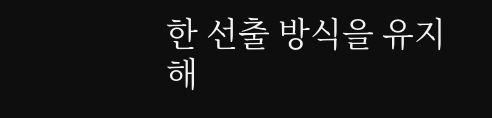한 선출 방식을 유지해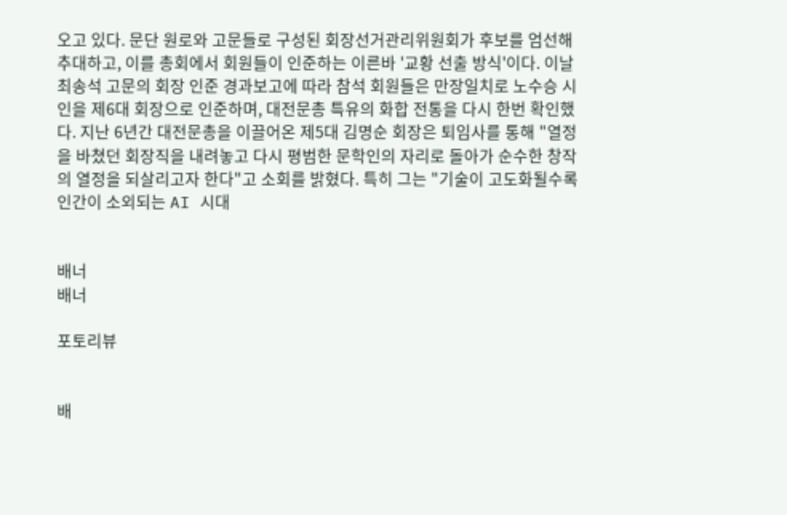오고 있다. 문단 원로와 고문들로 구성된 회장선거관리위원회가 후보를 엄선해 추대하고, 이를 총회에서 회원들이 인준하는 이른바 '교황 선출 방식'이다. 이날 최송석 고문의 회장 인준 경과보고에 따라 참석 회원들은 만장일치로 노수승 시인을 제6대 회장으로 인준하며, 대전문총 특유의 화합 전통을 다시 한번 확인했다. 지난 6년간 대전문총을 이끌어온 제5대 김명순 회장은 퇴임사를 통해 "열정을 바쳤던 회장직을 내려놓고 다시 평범한 문학인의 자리로 돌아가 순수한 창작의 열정을 되살리고자 한다"고 소회를 밝혔다. 특히 그는 "기술이 고도화될수록 인간이 소외되는 AI 시대


배너
배너

포토리뷰


배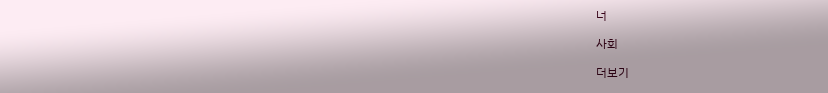너

사회

더보기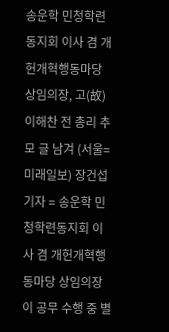송운학 민청학련동지회 이사 겸 개헌개혁행동마당 상임의장, 고(故) 이해찬 전 총리 추모 글 남겨 (서울=미래일보) 장건섭 기자 = 송운학 민청학련동지회 이사 겸 개헌개혁행동마당 상임의장이 공무 수행 중 별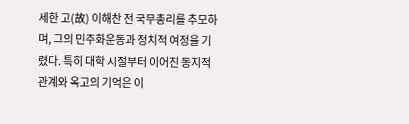세한 고(故) 이해찬 전 국무총리를 추모하며, 그의 민주화운동과 정치적 여정을 기렸다. 특히 대학 시절부터 이어진 동지적 관계와 옥고의 기억은 이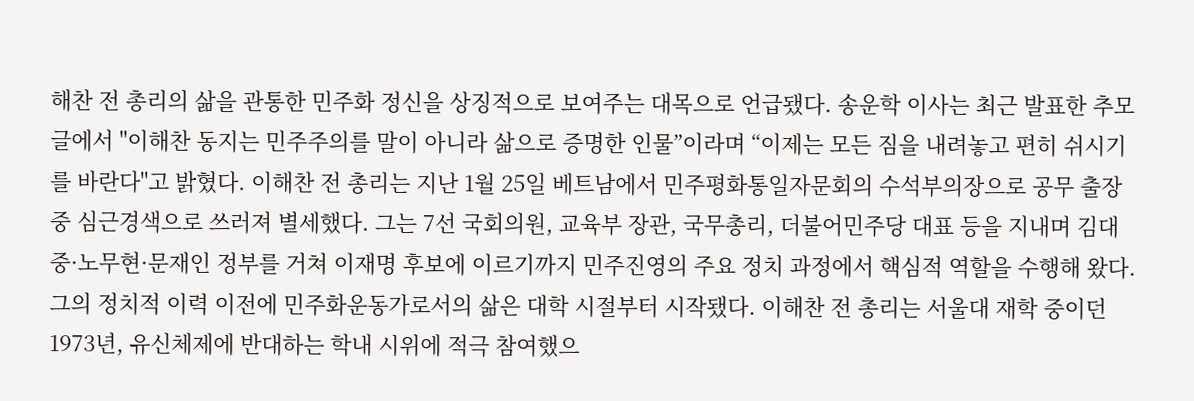해찬 전 총리의 삶을 관통한 민주화 정신을 상징적으로 보여주는 대목으로 언급됐다. 송운학 이사는 최근 발표한 추모 글에서 "이해찬 동지는 민주주의를 말이 아니라 삶으로 증명한 인물”이라며 “이제는 모든 짐을 내려놓고 편히 쉬시기를 바란다"고 밝혔다. 이해찬 전 총리는 지난 1월 25일 베트남에서 민주평화통일자문회의 수석부의장으로 공무 출장 중 심근경색으로 쓰러져 별세했다. 그는 7선 국회의원, 교육부 장관, 국무총리, 더불어민주당 대표 등을 지내며 김대중·노무현·문재인 정부를 거쳐 이재명 후보에 이르기까지 민주진영의 주요 정치 과정에서 핵심적 역할을 수행해 왔다. 그의 정치적 이력 이전에 민주화운동가로서의 삶은 대학 시절부터 시작됐다. 이해찬 전 총리는 서울대 재학 중이던 1973년, 유신체제에 반대하는 학내 시위에 적극 참여했으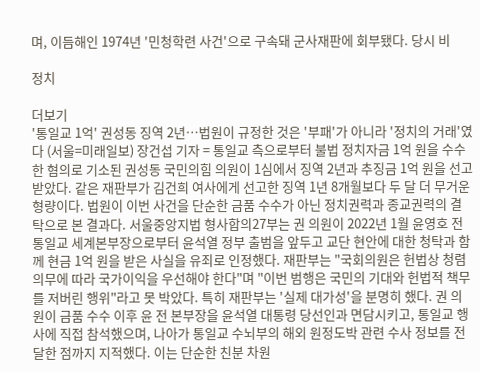며, 이듬해인 1974년 '민청학련 사건'으로 구속돼 군사재판에 회부됐다. 당시 비

정치

더보기
'통일교 1억' 권성동 징역 2년…법원이 규정한 것은 '부패'가 아니라 '정치의 거래'였다 (서울=미래일보) 장건섭 기자 = 통일교 측으로부터 불법 정치자금 1억 원을 수수한 혐의로 기소된 권성동 국민의힘 의원이 1심에서 징역 2년과 추징금 1억 원을 선고받았다. 같은 재판부가 김건희 여사에게 선고한 징역 1년 8개월보다 두 달 더 무거운 형량이다. 법원이 이번 사건을 단순한 금품 수수가 아닌 정치권력과 종교권력의 결탁으로 본 결과다. 서울중앙지법 형사합의27부는 권 의원이 2022년 1월 윤영호 전 통일교 세계본부장으로부터 윤석열 정부 출범을 앞두고 교단 현안에 대한 청탁과 함께 현금 1억 원을 받은 사실을 유죄로 인정했다. 재판부는 "국회의원은 헌법상 청렴의무에 따라 국가이익을 우선해야 한다"며 "이번 범행은 국민의 기대와 헌법적 책무를 저버린 행위"라고 못 박았다. 특히 재판부는 '실제 대가성'을 분명히 했다. 권 의원이 금품 수수 이후 윤 전 본부장을 윤석열 대통령 당선인과 면담시키고, 통일교 행사에 직접 참석했으며, 나아가 통일교 수뇌부의 해외 원정도박 관련 수사 정보를 전달한 점까지 지적했다. 이는 단순한 친분 차원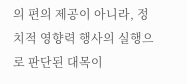의 편의 제공이 아니라, 정치적 영향력 행사의 실행으로 판단된 대목이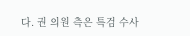다. 권 의원 측은 특검 수사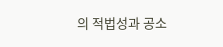의 적법성과 공소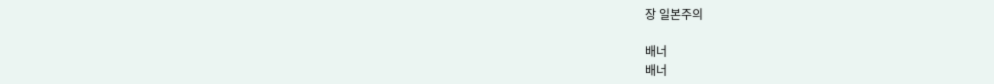장 일본주의

배너
배너